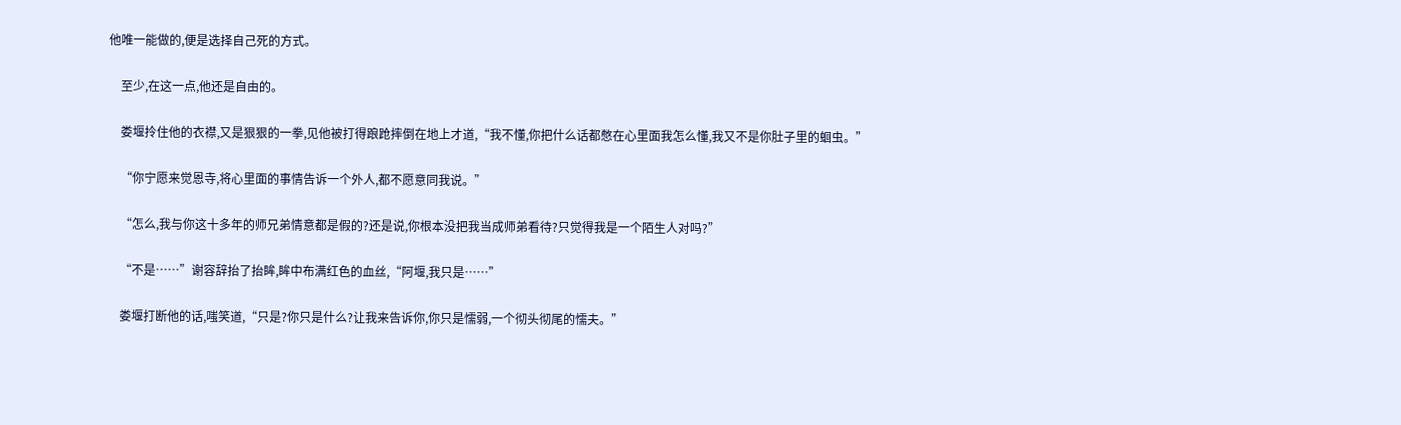他唯一能做的,便是选择自己死的方式。

    至少,在这一点,他还是自由的。

    娄堰拎住他的衣襟,又是狠狠的一拳,见他被打得踉跄摔倒在地上才道,“我不懂,你把什么话都憋在心里面我怎么懂,我又不是你肚子里的蛔虫。”

    “你宁愿来觉恩寺,将心里面的事情告诉一个外人,都不愿意同我说。”

    “怎么,我与你这十多年的师兄弟情意都是假的?还是说,你根本没把我当成师弟看待?只觉得我是一个陌生人对吗?”

    “不是……”谢容辞抬了抬眸,眸中布满红色的血丝,“阿堰,我只是……”

    娄堰打断他的话,嗤笑道,“只是?你只是什么?让我来告诉你,你只是懦弱,一个彻头彻尾的懦夫。”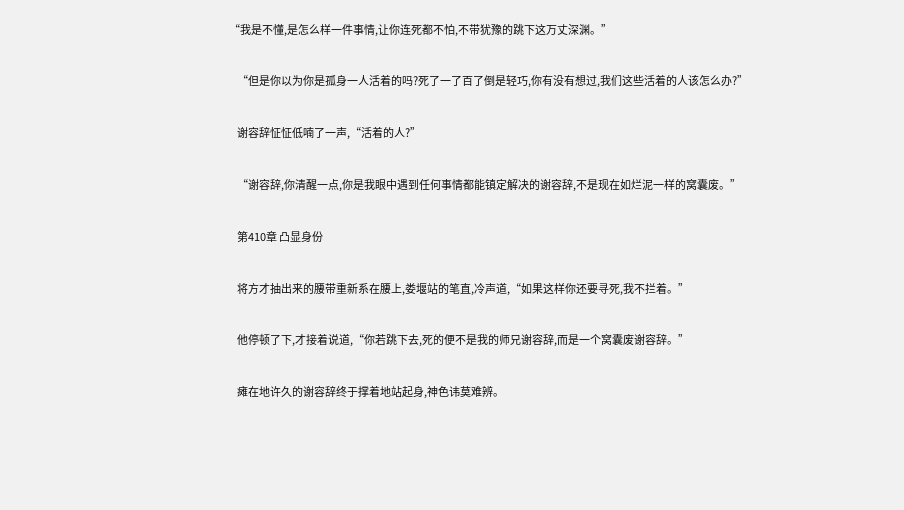“我是不懂,是怎么样一件事情,让你连死都不怕,不带犹豫的跳下这万丈深渊。”

    “但是你以为你是孤身一人活着的吗?死了一了百了倒是轻巧,你有没有想过,我们这些活着的人该怎么办?”

    谢容辞怔怔低喃了一声,“活着的人?”

    “谢容辞,你清醒一点,你是我眼中遇到任何事情都能镇定解决的谢容辞,不是现在如烂泥一样的窝囊废。”

    第410章 凸显身份

    将方才抽出来的腰带重新系在腰上,娄堰站的笔直,冷声道,“如果这样你还要寻死,我不拦着。”

    他停顿了下,才接着说道,“你若跳下去,死的便不是我的师兄谢容辞,而是一个窝囊废谢容辞。”

    瘫在地许久的谢容辞终于撑着地站起身,神色讳莫难辨。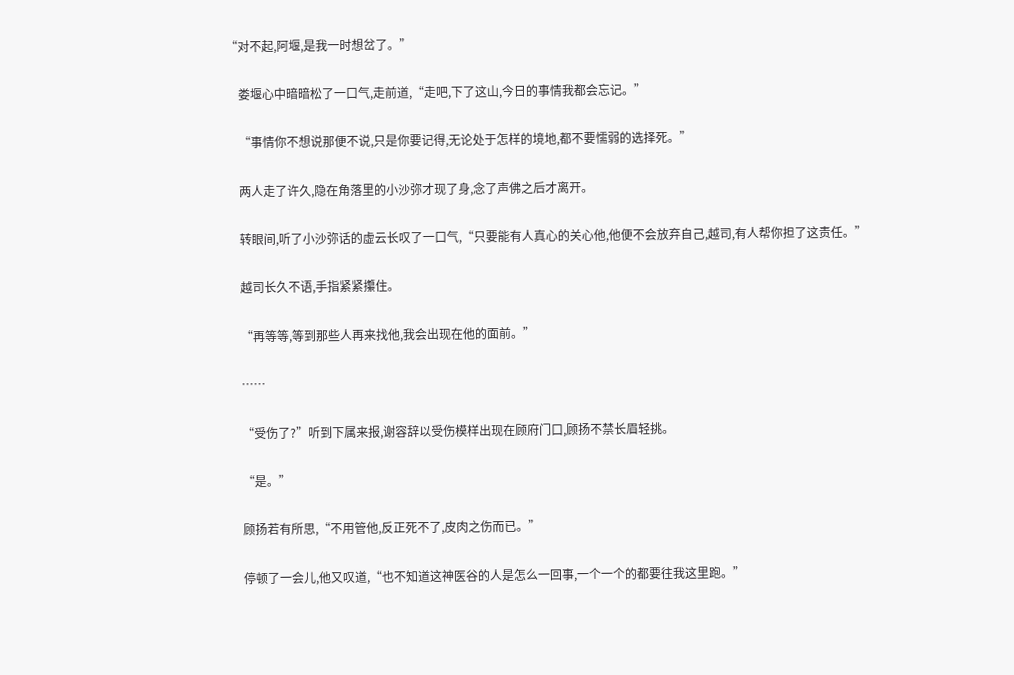“对不起,阿堰,是我一时想岔了。”

    娄堰心中暗暗松了一口气,走前道,“走吧,下了这山,今日的事情我都会忘记。”

    “事情你不想说那便不说,只是你要记得,无论处于怎样的境地,都不要懦弱的选择死。”

    两人走了许久,隐在角落里的小沙弥才现了身,念了声佛之后才离开。

    转眼间,听了小沙弥话的虚云长叹了一口气,“只要能有人真心的关心他,他便不会放弃自己,越司,有人帮你担了这责任。”

    越司长久不语,手指紧紧攥住。

    “再等等,等到那些人再来找他,我会出现在他的面前。”

    ……

    “受伤了?”听到下属来报,谢容辞以受伤模样出现在顾府门口,顾扬不禁长眉轻挑。

    “是。”

    顾扬若有所思,“不用管他,反正死不了,皮肉之伤而已。”

    停顿了一会儿,他又叹道,“也不知道这神医谷的人是怎么一回事,一个一个的都要往我这里跑。”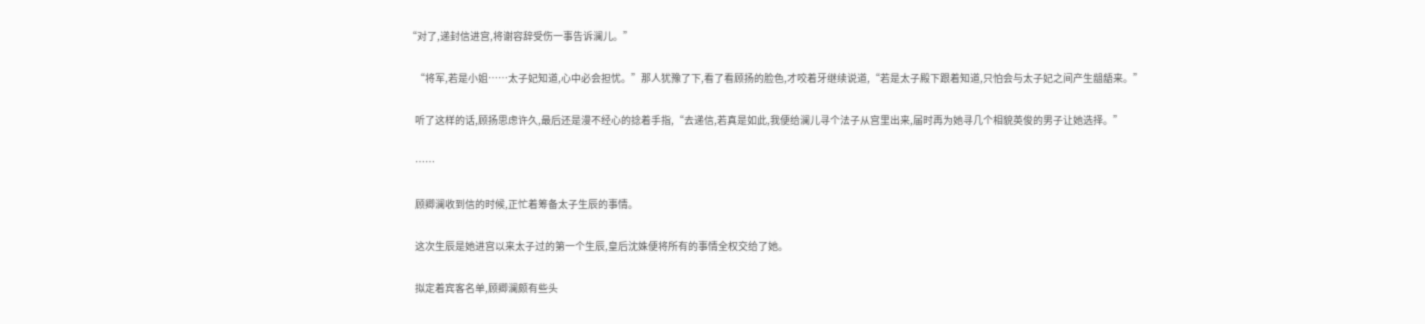“对了,递封信进宫,将谢容辞受伤一事告诉澜儿。”

    “将军,若是小姐……太子妃知道,心中必会担忧。”那人犹豫了下,看了看顾扬的脸色,才咬着牙继续说道,“若是太子殿下跟着知道,只怕会与太子妃之间产生龃龉来。”

    听了这样的话,顾扬思虑许久,最后还是漫不经心的捻着手指,“去递信,若真是如此,我便给澜儿寻个法子从宫里出来,届时再为她寻几个相貌英俊的男子让她选择。”

    ……

    顾卿澜收到信的时候,正忙着筹备太子生辰的事情。

    这次生辰是她进宫以来太子过的第一个生辰,皇后沈姝便将所有的事情全权交给了她。

    拟定着宾客名单,顾卿澜颇有些头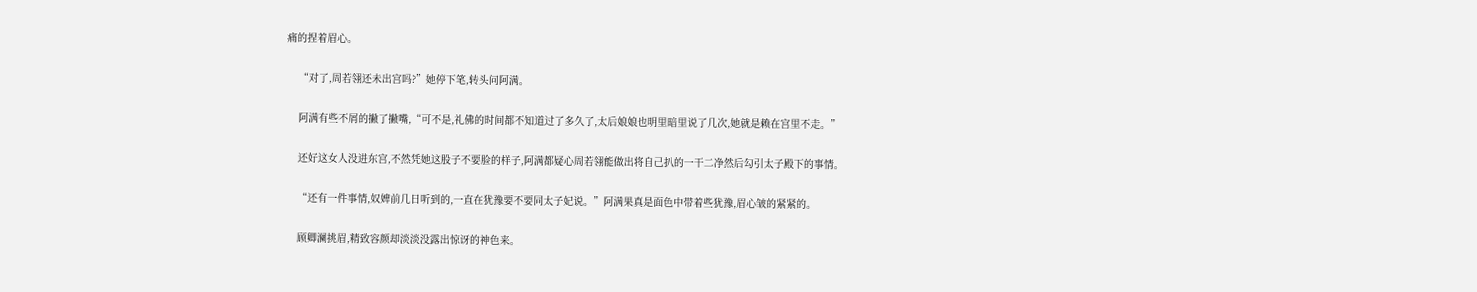痛的捏着眉心。

    “对了,周若翎还未出宫吗?”她停下笔,转头问阿满。

    阿满有些不屑的撇了撇嘴,“可不是,礼佛的时间都不知道过了多久了,太后娘娘也明里暗里说了几次,她就是赖在宫里不走。”

    还好这女人没进东宫,不然凭她这股子不要脸的样子,阿满都疑心周若翎能做出将自己扒的一干二净然后勾引太子殿下的事情。

    “还有一件事情,奴婢前几日听到的,一直在犹豫要不要同太子妃说。”阿满果真是面色中带着些犹豫,眉心皱的紧紧的。

    顾卿澜挑眉,精致容颜却淡淡没露出惊讶的神色来。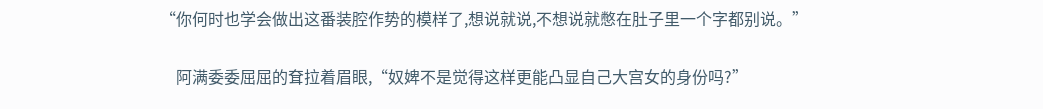“你何时也学会做出这番装腔作势的模样了,想说就说,不想说就憋在肚子里一个字都别说。”

    阿满委委屈屈的耷拉着眉眼,“奴婢不是觉得这样更能凸显自己大宫女的身份吗?”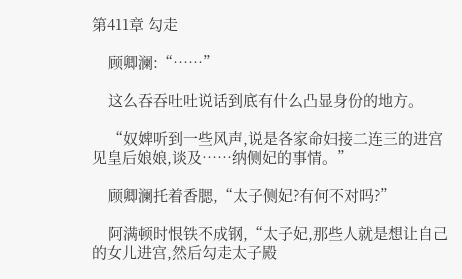第411章 勾走

    顾卿澜:“……”

    这么吞吞吐吐说话到底有什么凸显身份的地方。

    “奴婢听到一些风声,说是各家命妇接二连三的进宫见皇后娘娘,谈及……纳侧妃的事情。”

    顾卿澜托着香腮,“太子侧妃?有何不对吗?”

    阿满顿时恨铁不成钢,“太子妃,那些人就是想让自己的女儿进宫,然后勾走太子殿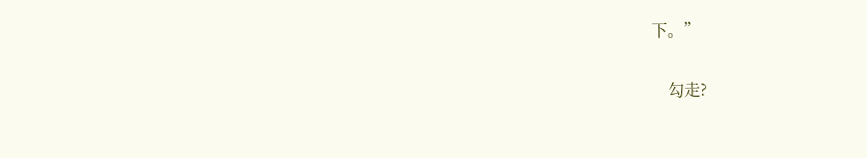下。”

    勾走?